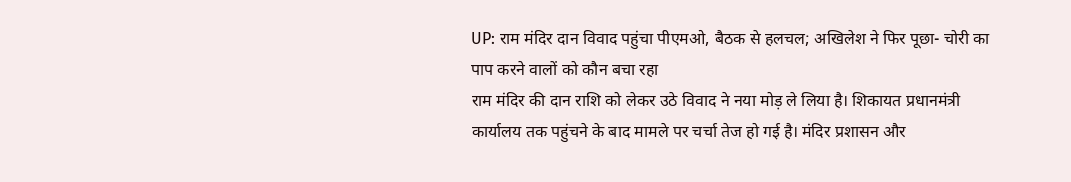UP: राम मंदिर दान विवाद पहुंचा पीएमओ, बैठक से हलचल; अखिलेश ने फिर पूछा- चोरी का पाप करने वालों को कौन बचा रहा
राम मंदिर की दान राशि को लेकर उठे विवाद ने नया मोड़ ले लिया है। शिकायत प्रधानमंत्री कार्यालय तक पहुंचने के बाद मामले पर चर्चा तेज हो गई है। मंदिर प्रशासन और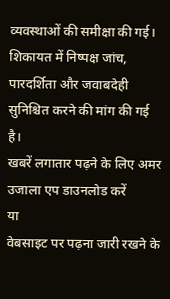व्यवस्थाओं की समीक्षा की गई। शिकायत में निष्पक्ष जांच, पारदर्शिता और जवाबदेही सुनिश्चित करने की मांग की गई है।
खबरें लगातार पढ़ने के लिए अमर उजाला एप डाउनलोड करें
या
वेबसाइट पर पढ़ना जारी रखने के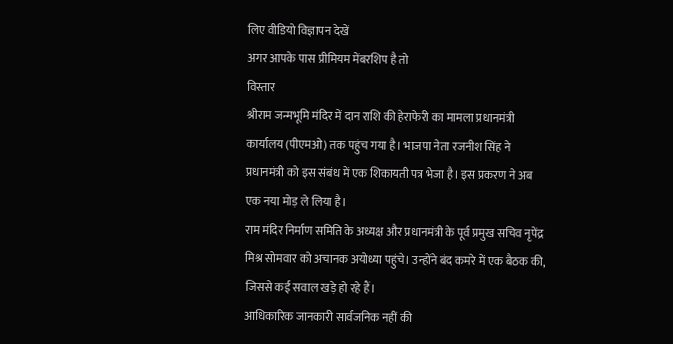लिए वीडियो विज्ञापन देखें
अगर आपके पास प्रीमियम मेंबरशिप है तो
विस्तार
श्रीराम जन्मभूमि मंदिर में दान राशि की हेराफेरी का मामला प्रधानमंत्री कार्यालय (पीएमओ) तक पहुंच गया है। भाजपा नेता रजनीश सिंह ने प्रधानमंत्री को इस संबंध में एक शिकायती पत्र भेजा है। इस प्रकरण ने अब एक नया मोड़ ले लिया है।
राम मंदिर निर्माण समिति के अध्यक्ष और प्रधानमंत्री के पूर्व प्रमुख सचिव नृपेंद्र मिश्र सोमवार को अचानक अयोध्या पहुंचे। उन्होंने बंद कमरे में एक बैठक की, जिससे कई सवाल खड़े हो रहे हैं।
आधिकारिक जानकारी सार्वजनिक नहीं की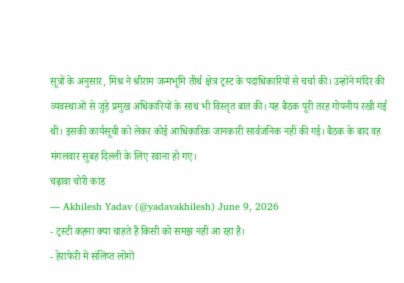सूत्रों के अनुसार, मिश्र ने श्रीराम जन्मभूमि तीर्थ क्षेत्र ट्रस्ट के पदाधिकारियों से चर्चा की। उन्होंने मंदिर की व्यवस्थाओं से जुड़े प्रमुख अधिकारियों के साथ भी विस्तृत बात की। यह बैठक पूरी तरह गोपनीय रखी गई थी। इसकी कार्यसूची को लेकर कोई आधिकारिक जानकारी सार्वजनिक नहीं की गई। बैठक के बाद वह मंगलवार सुबह दिल्ली के लिए रवाना हो गए।
चढ़ावा चोरी कांड
— Akhilesh Yadav (@yadavakhilesh) June 9, 2026
- ट्रस्टी कहना क्या चाहते हैं किसी को समझ नहीं आ रहा है।
- हेराफेरी में संलिप्त लोगों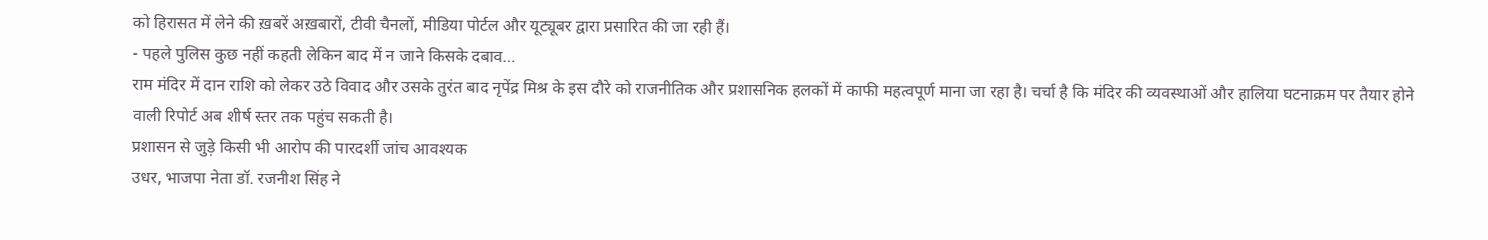को हिरासत में लेने की ख़बरें अख़बारों, टीवी चैनलों, मीडिया पोर्टल और यूट्यूबर द्वारा प्रसारित की जा रही हैं।
- पहले पुलिस कुछ नहीं कहती लेकिन बाद में न जाने किसके दबाव…
राम मंदिर में दान राशि को लेकर उठे विवाद और उसके तुरंत बाद नृपेंद्र मिश्र के इस दौरे को राजनीतिक और प्रशासनिक हलकों में काफी महत्वपूर्ण माना जा रहा है। चर्चा है कि मंदिर की व्यवस्थाओं और हालिया घटनाक्रम पर तैयार होने वाली रिपोर्ट अब शीर्ष स्तर तक पहुंच सकती है।
प्रशासन से जुड़े किसी भी आरोप की पारदर्शी जांच आवश्यक
उधर, भाजपा नेता डॉ. रजनीश सिंह ने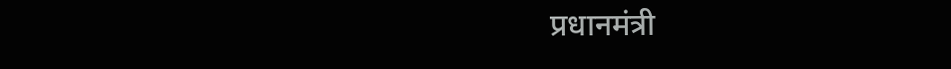प्रधानमंत्री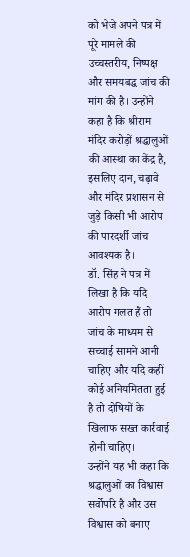को भेजे अपने पत्र में पूरे मामले की उच्चस्तरीय, निष्पक्ष और समयबद्ध जांच की मांग की है। उन्होंने कहा है कि श्रीराम मंदिर करोड़ों श्रद्धालुओं की आस्था का केंद्र है, इसलिए दान, चढ़ावे और मंदिर प्रशासन से जुड़े किसी भी आरोप की पारदर्शी जांच आवश्यक है।
डॉ. सिंह ने पत्र में लिखा है कि यदि आरोप गलत हैं तो जांच के माध्यम से सच्चाई सामने आनी चाहिए और यदि कहीं कोई अनियमितता हुई है तो दोषियों के खिलाफ सख्त कार्रवाई होनी चाहिए।
उन्होंने यह भी कहा कि श्रद्धालुओं का विश्वास सर्वोपरि है और उस विश्वास को बनाए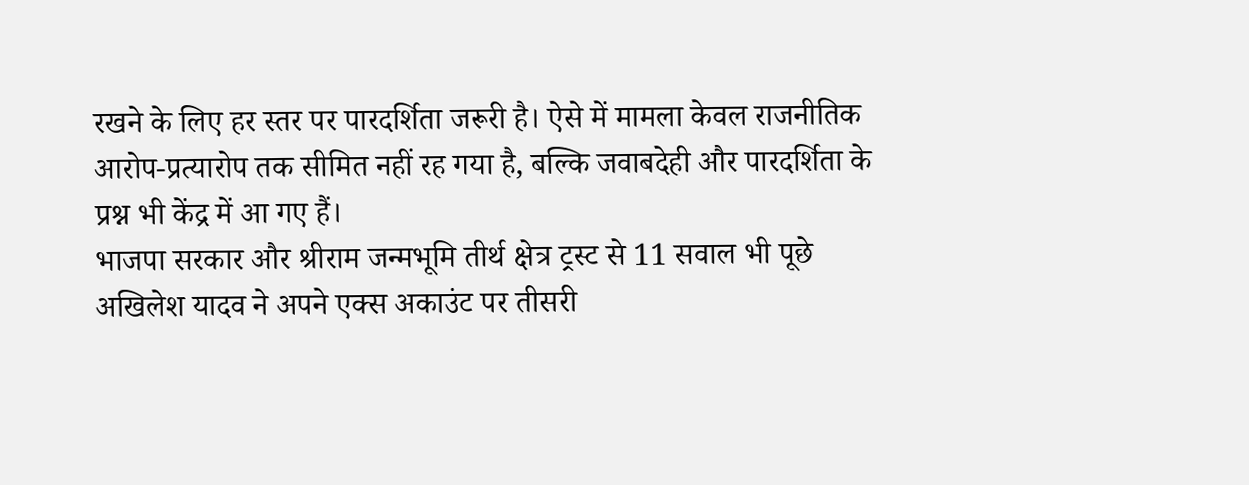रखने के लिए हर स्तर पर पारदर्शिता जरूरी है। ऐसे में मामला केवल राजनीतिक आरोप-प्रत्यारोप तक सीमित नहीं रह गया है, बल्कि जवाबदेही और पारदर्शिता के प्रश्न भी केंद्र में आ गए हैं।
भाजपा सरकार और श्रीराम जन्मभूमि तीर्थ क्षेत्र ट्रस्ट से 11 सवाल भी पूछे
अखिलेश यादव ने अपने एक्स अकाउंट पर तीसरी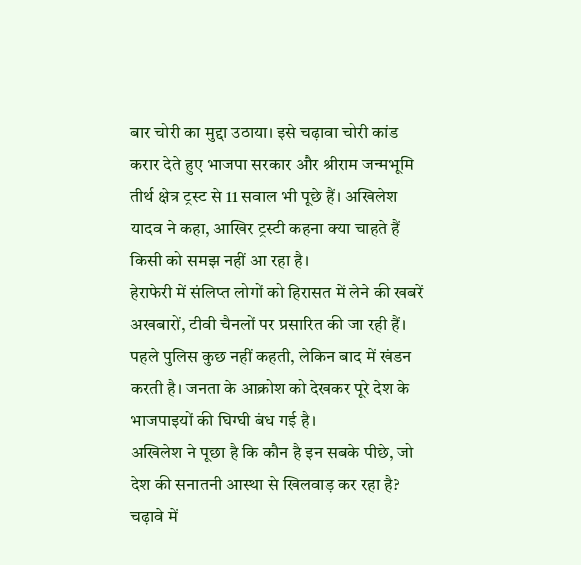बार चोरी का मुद्दा उठाया। इसे चढ़ावा चोरी कांड करार देते हुए भाजपा सरकार और श्रीराम जन्मभूमि तीर्थ क्षेत्र ट्रस्ट से 11 सवाल भी पूछे हैं। अखिलेश यादव ने कहा, आखिर ट्रस्टी कहना क्या चाहते हैं किसी को समझ नहीं आ रहा है।
हेराफेरी में संलिप्त लोगों को हिरासत में लेने की खबरें अखबारों, टीवी चैनलों पर प्रसारित की जा रही हैं। पहले पुलिस कुछ नहीं कहती, लेकिन बाद में खंडन करती है। जनता के आक्रोश को देखकर पूरे देश के भाजपाइयों की घिग्घी बंध गई है।
अखिलेश ने पूछा है कि कौन है इन सबके पीछे, जो देश की सनातनी आस्था से खिलवाड़ कर रहा है? चढ़ावे में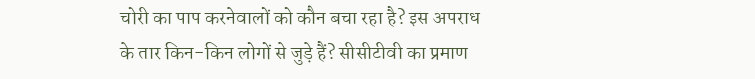चोरी का पाप करनेवालों को कौन बचा रहा है? इस अपराध के तार किन-किन लोगों से जुड़े हैं? सीसीटीवी का प्रमाण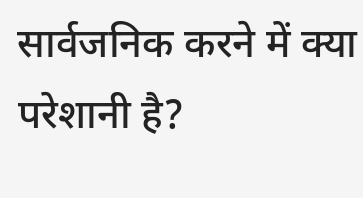सार्वजनिक करने में क्या परेशानी है?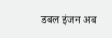डबल इंजन अब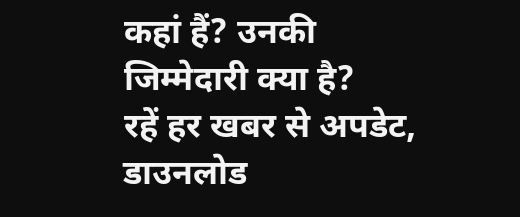कहां हैं? उनकी जिम्मेदारी क्या है?
रहें हर खबर से अपडेट, डाउनलोड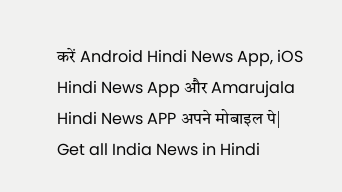करें Android Hindi News App, iOS Hindi News App और Amarujala Hindi News APP अपने मोबाइल पे|
Get all India News in Hindi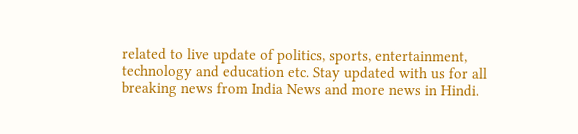related to live update of politics, sports, entertainment, technology and education etc. Stay updated with us for all breaking news from India News and more news in Hindi.